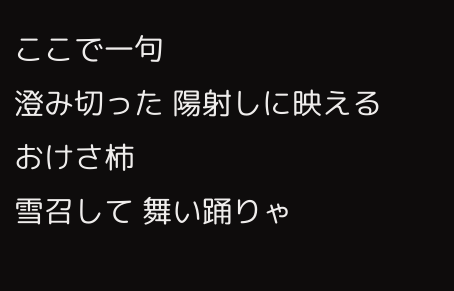ここで一句
澄み切った 陽射しに映える おけさ柿
雪召して 舞い踊りゃ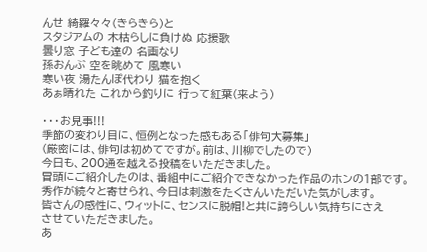んせ 綺羅々々(きらきら)と
スタジアムの 木枯らしに負けぬ 応援歌
曇り窓 子ども達の 名画なり
孫おんぶ 空を眺めて 風寒い
寒い夜 湯たんぽ代わり 猫を抱く
あぁ晴れた これから釣りに 行って紅葉(来よう)

・・・お見事!!!
季節の変わり目に、恒例となった感もある「俳句大募集」
(厳密には、俳句は初めてですが。前は、川柳でしたので)
今日も、200通を越える投稿をいただきました。
冒頭にご紹介したのは、番組中にご紹介できなかった作品のホンの1部です。
秀作が続々と寄せられ、今日は刺激をたくさんいただいた気がします。
皆さんの感性に、ウィットに、センスに脱帽!と共に誇らしい気持ちにさえ
させていただきました。
あ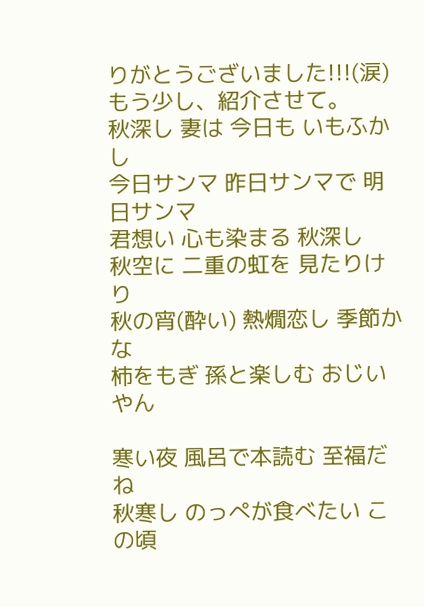りがとうございました!!!(涙)
もう少し、紹介させて。
秋深し 妻は 今日も いもふかし
今日サンマ 昨日サンマで 明日サンマ
君想い 心も染まる 秋深し
秋空に 二重の虹を 見たりけり
秋の宵(酔い) 熱燗恋し 季節かな
柿をもぎ 孫と楽しむ おじいやん

寒い夜 風呂で本読む 至福だね
秋寒し のっぺが食べたい この頃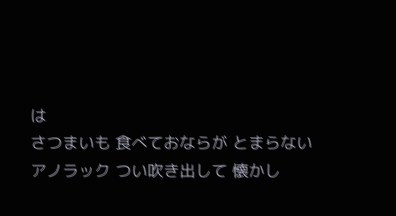は
さつまいも 食べておならが とまらない
アノラック つい吹き出して 懐かし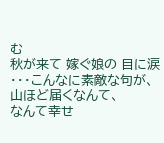む
秋が来て 嫁ぐ娘の 目に涙
・・・こんなに素敵な句が、山ほど届くなんて、
なんて幸せ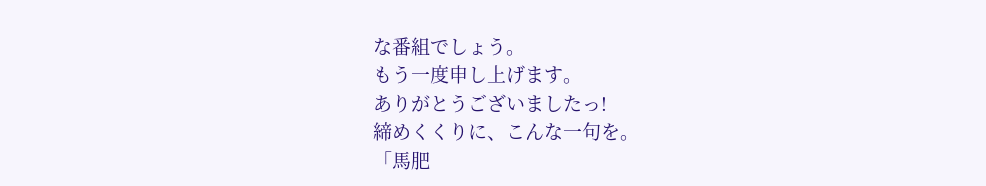な番組でしょう。
もう一度申し上げます。
ありがとうございましたっ!
締めくくりに、こんな一句を。
「馬肥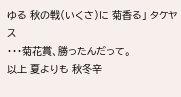ゆる 秋の戦(いくさ)に 菊香る」 タケヤス
・・・菊花賞、勝ったんだって。
以上 夏よりも 秋冬辛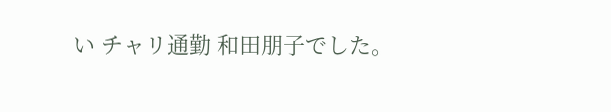い チャリ通勤 和田朋子でした。